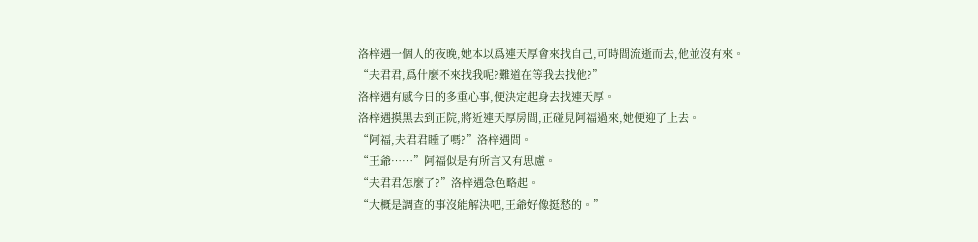洛梓遇一個人的夜晚,她本以爲連天厚會來找自己,可時間流逝而去,他並沒有來。
“夫君君,爲什麼不來找我呢?難道在等我去找他?”
洛梓遇有感今日的多重心事,便決定起身去找連天厚。
洛梓遇摸黑去到正院,將近連天厚房間,正碰見阿福過來,她便迎了上去。
“阿福,夫君君睡了嗎?”洛梓遇問。
“王爺……”阿福似是有所言又有思慮。
“夫君君怎麼了?”洛梓遇急色略起。
“大概是調查的事沒能解決吧,王爺好像挺愁的。”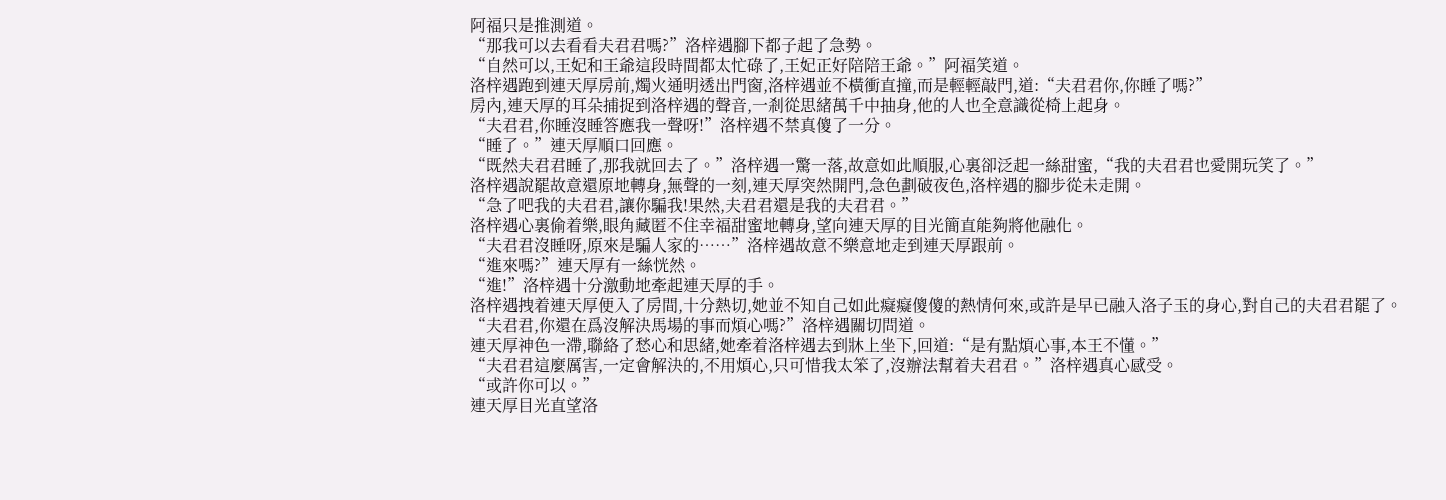阿福只是推測道。
“那我可以去看看夫君君嗎?”洛梓遇腳下都子起了急勢。
“自然可以,王妃和王爺這段時間都太忙碌了,王妃正好陪陪王爺。”阿福笑道。
洛梓遇跑到連天厚房前,燭火通明透出門窗,洛梓遇並不橫衝直撞,而是輕輕敲門,道:“夫君君你,你睡了嗎?”
房內,連天厚的耳朵捕捉到洛梓遇的聲音,一剎從思緒萬千中抽身,他的人也全意識從椅上起身。
“夫君君,你睡沒睡答應我一聲呀!”洛梓遇不禁真傻了一分。
“睡了。”連天厚順口回應。
“既然夫君君睡了,那我就回去了。”洛梓遇一驚一落,故意如此順服,心裏卻泛起一絲甜蜜,“我的夫君君也愛開玩笑了。”
洛梓遇說罷故意還原地轉身,無聲的一刻,連天厚突然開門,急色劃破夜色,洛梓遇的腳步從未走開。
“急了吧我的夫君君,讓你騙我!果然,夫君君還是我的夫君君。”
洛梓遇心裏偷着樂,眼角藏匿不住幸福甜蜜地轉身,望向連天厚的目光簡直能夠將他融化。
“夫君君沒睡呀,原來是騙人家的……”洛梓遇故意不樂意地走到連天厚跟前。
“進來嗎?”連天厚有一絲恍然。
“進!”洛梓遇十分激動地牽起連天厚的手。
洛梓遇拽着連天厚便入了房間,十分熱切,她並不知自己如此癡癡傻傻的熱情何來,或許是早已融入洛子玉的身心,對自己的夫君君罷了。
“夫君君,你還在爲沒解決馬場的事而煩心嗎?”洛梓遇關切問道。
連天厚神色一滯,聯絡了愁心和思緒,她牽着洛梓遇去到牀上坐下,回道:“是有點煩心事,本王不懂。”
“夫君君這麼厲害,一定會解決的,不用煩心,只可惜我太笨了,沒辦法幫着夫君君。”洛梓遇真心感受。
“或許你可以。”
連天厚目光直望洛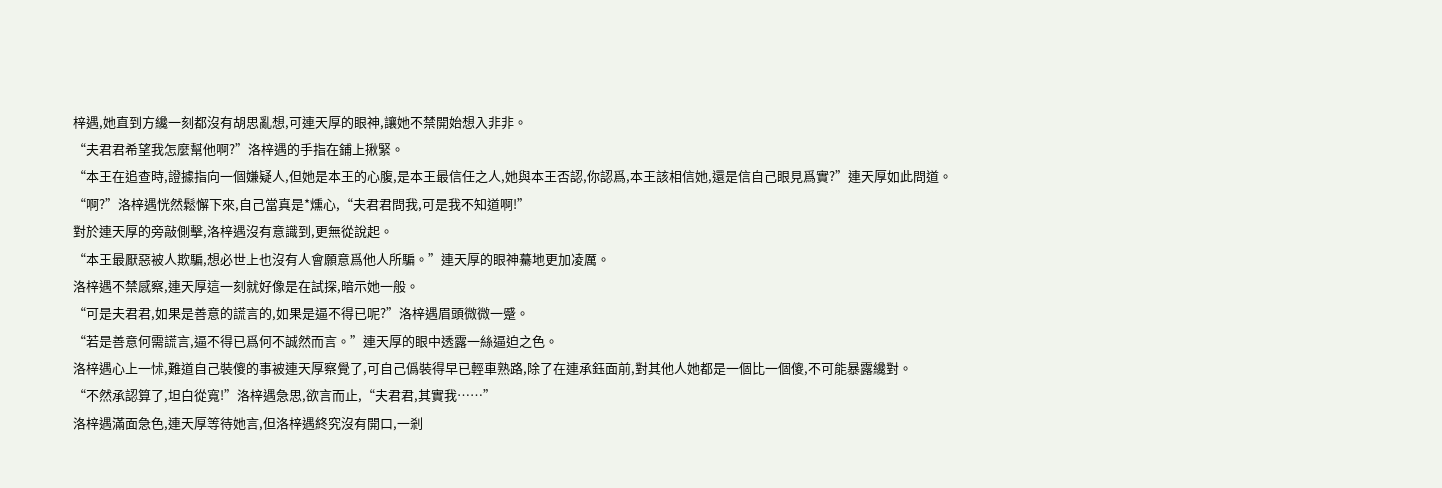梓遇,她直到方纔一刻都沒有胡思亂想,可連天厚的眼神,讓她不禁開始想入非非。
“夫君君希望我怎麼幫他啊?”洛梓遇的手指在鋪上揪緊。
“本王在追查時,證據指向一個嫌疑人,但她是本王的心腹,是本王最信任之人,她與本王否認,你認爲,本王該相信她,還是信自己眼見爲實?”連天厚如此問道。
“啊?”洛梓遇恍然鬆懈下來,自己當真是*燻心,“夫君君問我,可是我不知道啊!”
對於連天厚的旁敲側擊,洛梓遇沒有意識到,更無從說起。
“本王最厭惡被人欺騙,想必世上也沒有人會願意爲他人所騙。”連天厚的眼神驀地更加凌厲。
洛梓遇不禁感察,連天厚這一刻就好像是在試探,暗示她一般。
“可是夫君君,如果是善意的謊言的,如果是逼不得已呢?”洛梓遇眉頭微微一蹙。
“若是善意何需謊言,逼不得已爲何不誠然而言。”連天厚的眼中透露一絲逼迫之色。
洛梓遇心上一怵,難道自己裝傻的事被連天厚察覺了,可自己僞裝得早已輕車熟路,除了在連承鈺面前,對其他人她都是一個比一個傻,不可能暴露纔對。
“不然承認算了,坦白從寬!”洛梓遇急思,欲言而止,“夫君君,其實我……”
洛梓遇滿面急色,連天厚等待她言,但洛梓遇終究沒有開口,一剎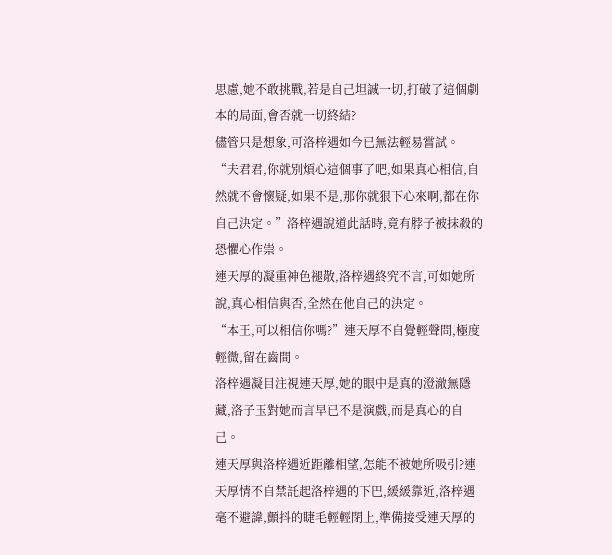思慮,她不敢挑戰,若是自己坦誠一切,打破了這個劇本的局面,會否就一切終結?
儘管只是想象,可洛梓遇如今已無法輕易嘗試。
“夫君君,你就別煩心這個事了吧,如果真心相信,自然就不會懷疑,如果不是,那你就狠下心來啊,都在你自己決定。”洛梓遇說道此話時,竟有脖子被抹殺的恐懼心作祟。
連天厚的凝重神色褪散,洛梓遇終究不言,可如她所說,真心相信與否,全然在他自己的決定。
“本王,可以相信你嗎?”連天厚不自覺輕聲問,極度輕微,留在齒間。
洛梓遇凝目注視連天厚,她的眼中是真的澄澈無隱藏,洛子玉對她而言早已不是演戲,而是真心的自己。
連天厚與洛梓遇近距離相望,怎能不被她所吸引?連天厚情不自禁託起洛梓遇的下巴,緩緩靠近,洛梓遇毫不避諱,顫抖的睫毛輕輕閉上,準備接受連天厚的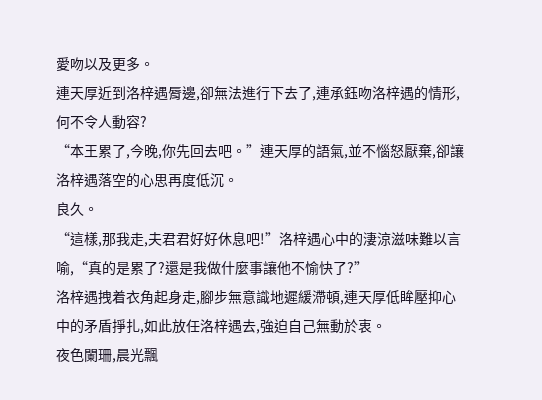愛吻以及更多。
連天厚近到洛梓遇脣邊,卻無法進行下去了,連承鈺吻洛梓遇的情形,何不令人動容?
“本王累了,今晚,你先回去吧。”連天厚的語氣,並不惱怒厭棄,卻讓洛梓遇落空的心思再度低沉。
良久。
“這樣,那我走,夫君君好好休息吧!”洛梓遇心中的淒涼滋味難以言喻,“真的是累了?還是我做什麼事讓他不愉快了?”
洛梓遇拽着衣角起身走,腳步無意識地遲緩滯頓,連天厚低眸壓抑心中的矛盾掙扎,如此放任洛梓遇去,強迫自己無動於衷。
夜色闌珊,晨光飄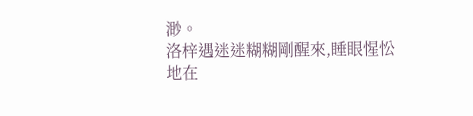渺。
洛梓遇迷迷糊糊剛醒來,睡眼惺忪地在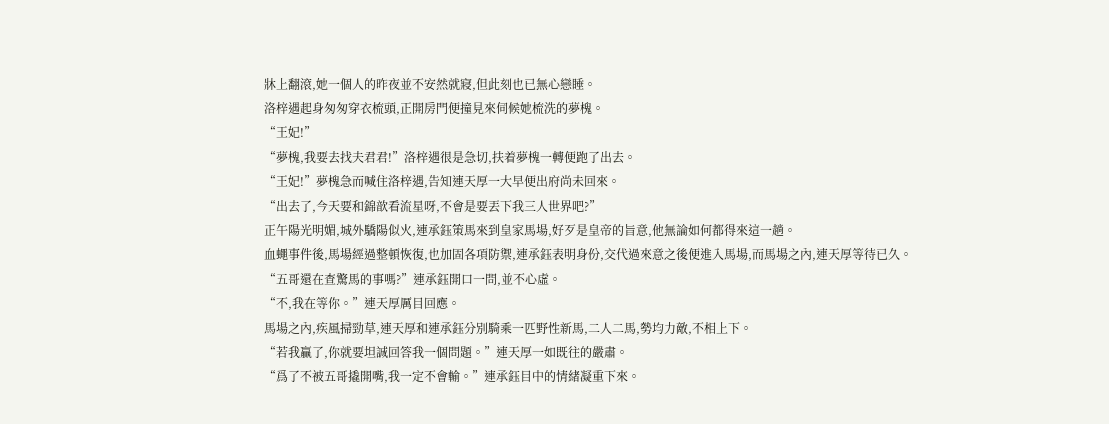牀上翻滾,她一個人的昨夜並不安然就寢,但此刻也已無心戀睡。
洛梓遇起身匆匆穿衣梳頭,正開房門便撞見來伺候她梳洗的夢槐。
“王妃!”
“夢槐,我要去找夫君君!”洛梓遇很是急切,扶着夢槐一轉便跑了出去。
“王妃!”夢槐急而喊住洛梓遇,告知連天厚一大早便出府尚未回來。
“出去了,今天要和錦歆看流星呀,不會是要丟下我三人世界吧?”
正午陽光明媚,城外驕陽似火,連承鈺策馬來到皇家馬場,好歹是皇帝的旨意,他無論如何都得來這一趟。
血蠅事件後,馬場經過整頓恢復,也加固各項防禦,連承鈺表明身份,交代過來意之後便進入馬場,而馬場之內,連天厚等待已久。
“五哥還在查驚馬的事嗎?”連承鈺開口一問,並不心虛。
“不,我在等你。”連天厚厲目回應。
馬場之內,疾風掃勁草,連天厚和連承鈺分別騎乘一匹野性新馬,二人二馬,勢均力敵,不相上下。
“若我贏了,你就要坦誠回答我一個問題。”連天厚一如既往的嚴肅。
“爲了不被五哥撬開嘴,我一定不會輸。”連承鈺目中的情緒凝重下來。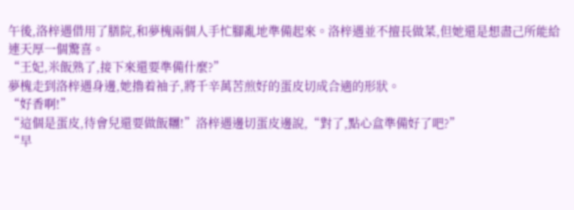午後,洛梓遇借用了膳院,和夢槐兩個人手忙腳亂地準備起來。洛梓遇並不擅長做菜,但她還是想盡己所能給連天厚一個驚喜。
“王妃,米飯熟了,接下來還要準備什麼?”
夢槐走到洛梓遇身邊,她擼着袖子,將千辛萬苦煎好的蛋皮切成合適的形狀。
“好香啊!”
“這個是蛋皮,待會兒還要做飯糰!”洛梓遇邊切蛋皮邊說,“對了,點心盒準備好了吧?”
“早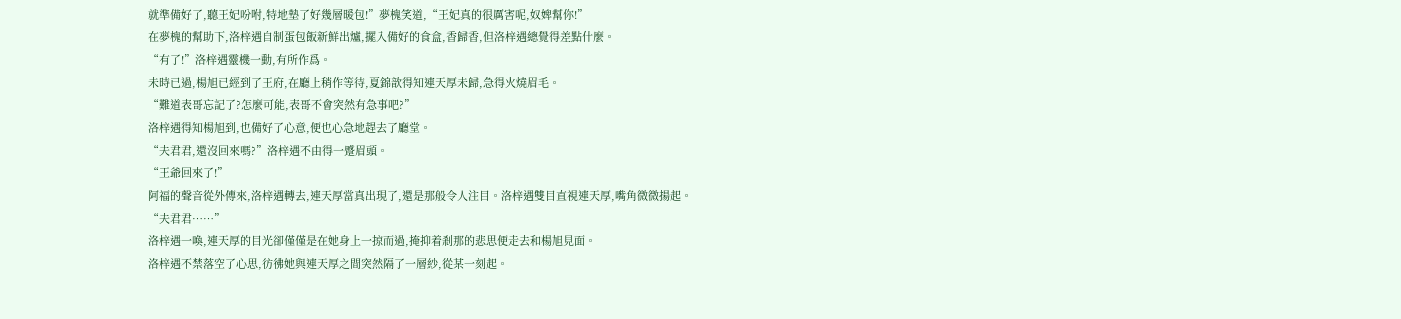就準備好了,聽王妃吩咐,特地墊了好幾層暖包!”夢槐笑道,“王妃真的很厲害呢,奴婢幫你!”
在夢槐的幫助下,洛梓遇自制蛋包飯新鮮出爐,擺入備好的食盒,香歸香,但洛梓遇總覺得差點什麼。
“有了!”洛梓遇靈機一動,有所作爲。
未時已過,楊旭已經到了王府,在廳上稍作等待,夏錦歆得知連天厚未歸,急得火燒眉毛。
“難道表哥忘記了?怎麼可能,表哥不會突然有急事吧?”
洛梓遇得知楊旭到,也備好了心意,便也心急地趕去了廳堂。
“夫君君,還沒回來嗎?”洛梓遇不由得一蹙眉頭。
“王爺回來了!”
阿福的聲音從外傳來,洛梓遇轉去,連天厚當真出現了,還是那般令人注目。洛梓遇雙目直視連天厚,嘴角微微揚起。
“夫君君……”
洛梓遇一喚,連天厚的目光卻僅僅是在她身上一掠而過,掩抑着剎那的悲思便走去和楊旭見面。
洛梓遇不禁落空了心思,彷彿她與連天厚之間突然隔了一層紗,從某一刻起。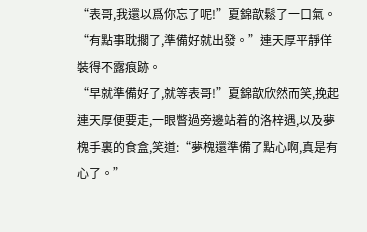“表哥,我還以爲你忘了呢!”夏錦歆鬆了一口氣。
“有點事耽擱了,準備好就出發。”連天厚平靜佯裝得不露痕跡。
“早就準備好了,就等表哥!”夏錦歆欣然而笑,挽起連天厚便要走,一眼瞥過旁邊站着的洛梓遇,以及夢槐手裏的食盒,笑道:“夢槐還準備了點心啊,真是有心了。”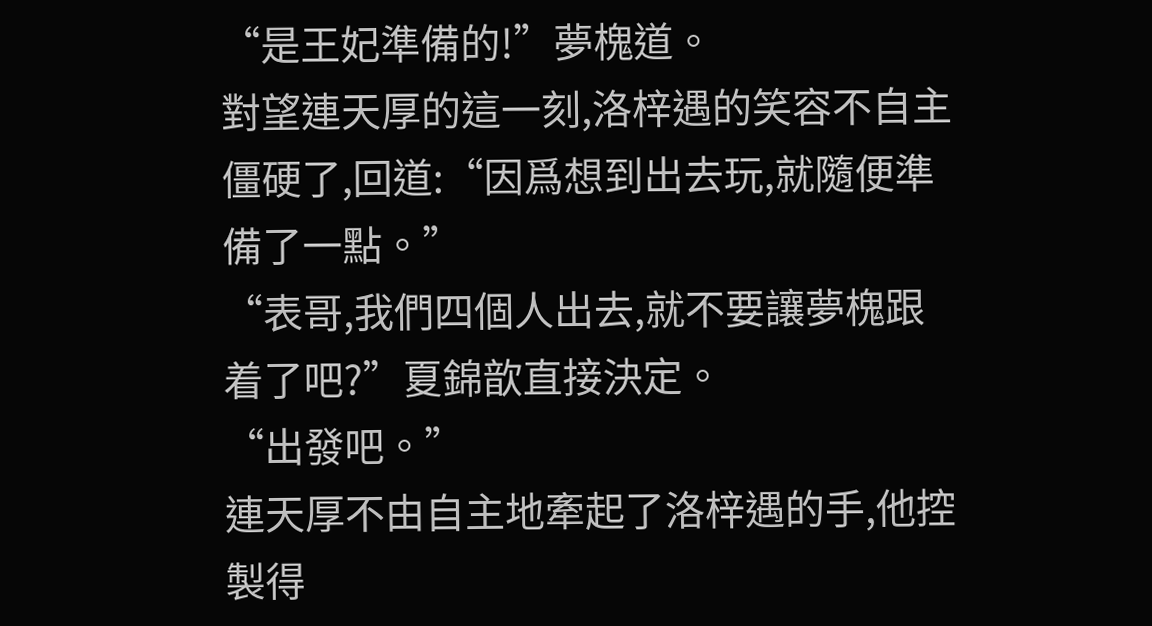“是王妃準備的!”夢槐道。
對望連天厚的這一刻,洛梓遇的笑容不自主僵硬了,回道:“因爲想到出去玩,就隨便準備了一點。”
“表哥,我們四個人出去,就不要讓夢槐跟着了吧?”夏錦歆直接決定。
“出發吧。”
連天厚不由自主地牽起了洛梓遇的手,他控製得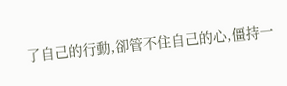了自己的行動,卻管不住自己的心,僵持一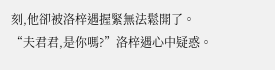刻,他卻被洛梓遇握緊無法鬆開了。
“夫君君,是你嗎?”洛梓遇心中疑惑。